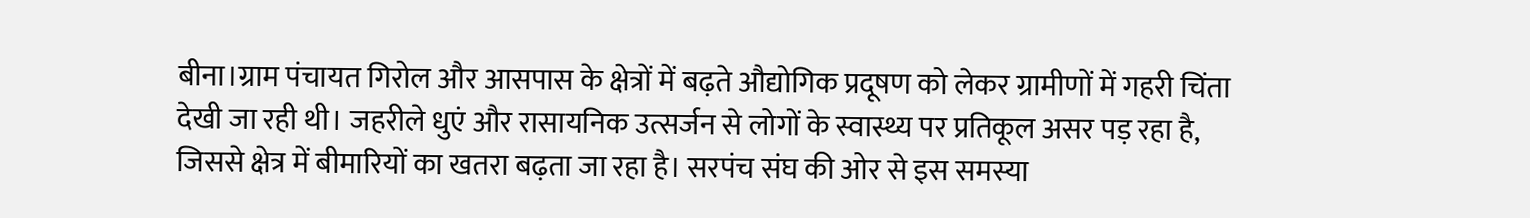बीना।ग्राम पंचायत गिरोल और आसपास के क्षेत्रों में बढ़ते औद्योगिक प्रदूषण को लेकर ग्रामीणों में गहरी चिंता देखी जा रही थी। जहरीले धुएं और रासायनिक उत्सर्जन से लोगों के स्वास्थ्य पर प्रतिकूल असर पड़ रहा है, जिससे क्षेत्र में बीमारियों का खतरा बढ़ता जा रहा है। सरपंच संघ की ओर से इस समस्या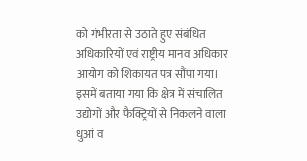को गंभीरता से उठाते हुए संबंधित अधिकारियों एवं राष्ट्रीय मानव अधिकार आयोग को शिकायत पत्र सौंपा गया। इसमें बताया गया कि क्षेत्र में संचालित उद्योगों और फैक्ट्रियों से निकलने वाला धुआं व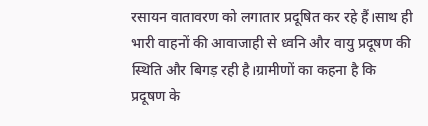रसायन वातावरण को लगातार प्रदूषित कर रहे हैं।साथ ही भारी वाहनों की आवाजाही से ध्वनि और वायु प्रदूषण की स्थिति और बिगड़ रही है।ग्रामीणों का कहना है कि प्रदूषण के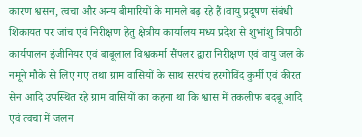कारण श्वसन, त्वचा और अन्य बीमारियों के मामले बढ़ रहे हैं।वायु प्रदूषण संबंधी शिकायत पर जांच एवं निरीक्षण हेतु क्षेत्रीय कार्यालय मध्य प्रदेश से शुभांशु त्रिपाठी कार्यपालन इंजीनियर एवं बाबूलाल विश्वकर्मा सैंपलर द्वारा निरीक्षण एवं वायु जल के नमूने मौके से लिए गए तथा ग्राम वासियों के साथ सरपंच हरगोविंद कुर्मी एवं कीरत सेन आदि उपस्थित रहे ग्राम वासियों का कहना था कि श्वास में तकलीफ बदबू आदि एवं त्वचा में जलन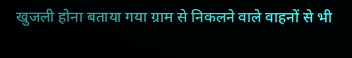खुजली होना बताया गया ग्राम से निकलने वाले वाहनों से भी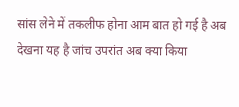सांस लेने में तकलीफ होना आम बात हो गई है अब देखना यह है जांच उपरांत अब क्या किया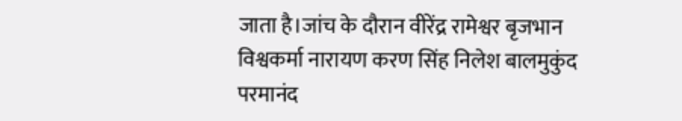जाता है।जांच के दौरान वीरेंद्र रामेश्वर बृजभान विश्वकर्मा नारायण करण सिंह निलेश बालमुकुंद परमानंद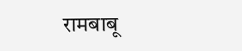रामबाबू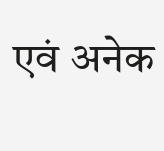एवं अनेक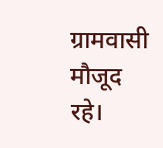ग्रामवासी मौजूद रहे।